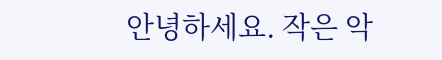안녕하세요. 작은 악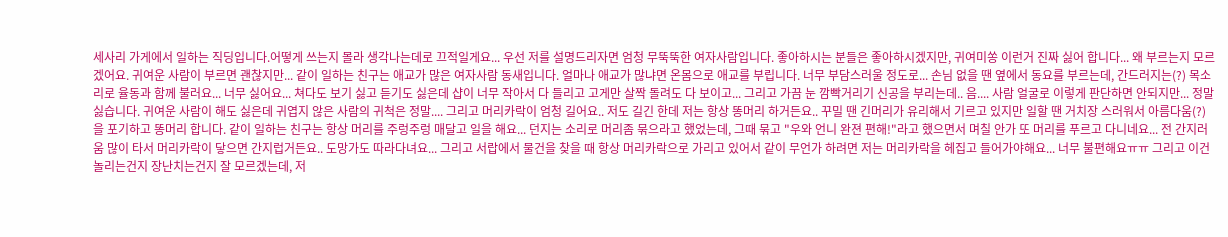세사리 가게에서 일하는 직딩입니다.어떻게 쓰는지 몰라 생각나는데로 끄적일게요... 우선 저를 설명드리자면 엄청 무뚝뚝한 여자사람입니다. 좋아하시는 분들은 좋아하시겠지만, 귀여미쏭 이런거 진짜 싫어 합니다... 왜 부르는지 모르겠어요. 귀여운 사람이 부르면 괜찮지만... 같이 일하는 친구는 애교가 많은 여자사람 동새입니다. 얼마나 애교가 많냐면 온몸으로 애교를 부립니다. 너무 부담스러울 정도로... 손님 없을 땐 옆에서 동요를 부르는데, 간드러지는(?) 목소리로 율동과 함께 불러요... 너무 싫어요... 쳐다도 보기 싫고 듣기도 싫은데 샵이 너무 작아서 다 들리고 고게만 살짝 돌려도 다 보이고... 그리고 가끔 눈 깜빡거리기 신공을 부리는데.. 음.... 사람 얼굴로 이렇게 판단하면 안되지만... 정말 싫습니다. 귀여운 사람이 해도 싫은데 귀엽지 않은 사람의 귀척은 정말.... 그리고 머리카락이 엄청 길어요.. 저도 길긴 한데 저는 항상 똥머리 하거든요.. 꾸밀 땐 긴머리가 유리해서 기르고 있지만 일할 땐 거치장 스러워서 아름다움(?)을 포기하고 똥머리 합니다. 같이 일하는 친구는 항상 머리를 주렁주렁 매달고 일을 해요... 던지는 소리로 머리좀 묶으라고 했었는데, 그때 묶고 "우와 언니 완젼 편해!"라고 했으면서 며칠 안가 또 머리를 푸르고 다니네요... 전 간지러움 많이 타서 머리카락이 닿으면 간지럽거든요.. 도망가도 따라다녀요... 그리고 서랍에서 물건을 찾을 때 항상 머리카락으로 가리고 있어서 같이 무언가 하려면 저는 머리카락을 헤집고 들어가야해요... 너무 불편해요ㅠㅠ 그리고 이건 놀리는건지 장난치는건지 잘 모르겠는데, 저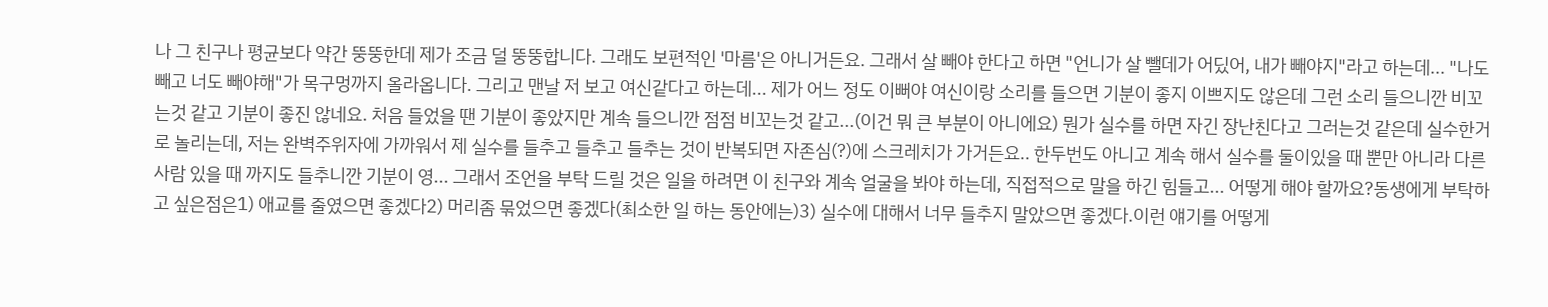나 그 친구나 평균보다 약간 뚱뚱한데 제가 조금 덜 뚱뚱합니다. 그래도 보편적인 '마름'은 아니거든요. 그래서 살 빼야 한다고 하면 "언니가 살 뺄데가 어딨어, 내가 빼야지"라고 하는데... "나도빼고 너도 빼야해"가 목구멍까지 올라옵니다. 그리고 맨날 저 보고 여신같다고 하는데... 제가 어느 정도 이뻐야 여신이랑 소리를 들으면 기분이 좋지 이쁘지도 않은데 그런 소리 들으니깐 비꼬는것 같고 기분이 좋진 않네요. 처음 들었을 땐 기분이 좋았지만 계속 들으니깐 점점 비꼬는것 같고...(이건 뭐 큰 부분이 아니에요) 뭔가 실수를 하면 자긴 장난친다고 그러는것 같은데 실수한거로 놀리는데, 저는 완벽주위자에 가까워서 제 실수를 들추고 들추고 들추는 것이 반복되면 자존심(?)에 스크레치가 가거든요.. 한두번도 아니고 계속 해서 실수를 둘이있을 때 뿐만 아니라 다른사람 있을 때 까지도 들추니깐 기분이 영... 그래서 조언을 부탁 드릴 것은 일을 하려면 이 친구와 계속 얼굴을 봐야 하는데, 직접적으로 말을 하긴 힘들고... 어떻게 해야 할까요?동생에게 부탁하고 싶은점은1) 애교를 줄였으면 좋겠다2) 머리좀 묶었으면 좋겠다(최소한 일 하는 동안에는)3) 실수에 대해서 너무 들추지 말았으면 좋겠다.이런 얘기를 어떻게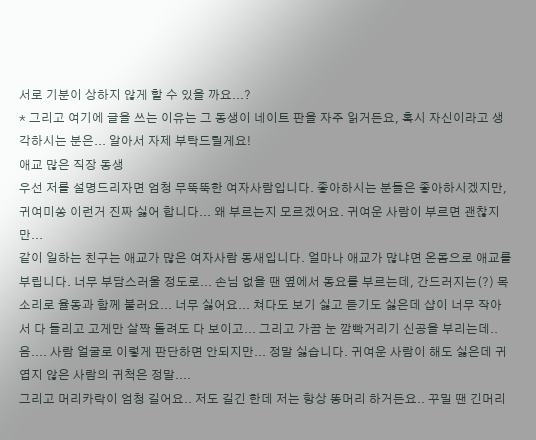서로 기분이 상하지 않게 할 수 있을 까요...?
* 그리고 여기에 글을 쓰는 이유는 그 동생이 네이트 판을 자주 읽거든요, 혹시 자신이라고 생각하시는 분은... 알아서 자제 부탁드릴게요!
애교 많은 직장 동생
우선 저를 설명드리자면 엄청 무뚝뚝한 여자사람입니다. 좋아하시는 분들은 좋아하시겠지만, 귀여미쏭 이런거 진짜 싫어 합니다... 왜 부르는지 모르겠어요. 귀여운 사람이 부르면 괜찮지만...
같이 일하는 친구는 애교가 많은 여자사람 동새입니다. 얼마나 애교가 많냐면 온몸으로 애교를 부립니다. 너무 부담스러울 정도로... 손님 없을 땐 옆에서 동요를 부르는데, 간드러지는(?) 목소리로 율동과 함께 불러요... 너무 싫어요... 쳐다도 보기 싫고 듣기도 싫은데 샵이 너무 작아서 다 들리고 고게만 살짝 돌려도 다 보이고... 그리고 가끔 눈 깜빡거리기 신공을 부리는데.. 음.... 사람 얼굴로 이렇게 판단하면 안되지만... 정말 싫습니다. 귀여운 사람이 해도 싫은데 귀엽지 않은 사람의 귀척은 정말....
그리고 머리카락이 엄청 길어요.. 저도 길긴 한데 저는 항상 똥머리 하거든요.. 꾸밀 땐 긴머리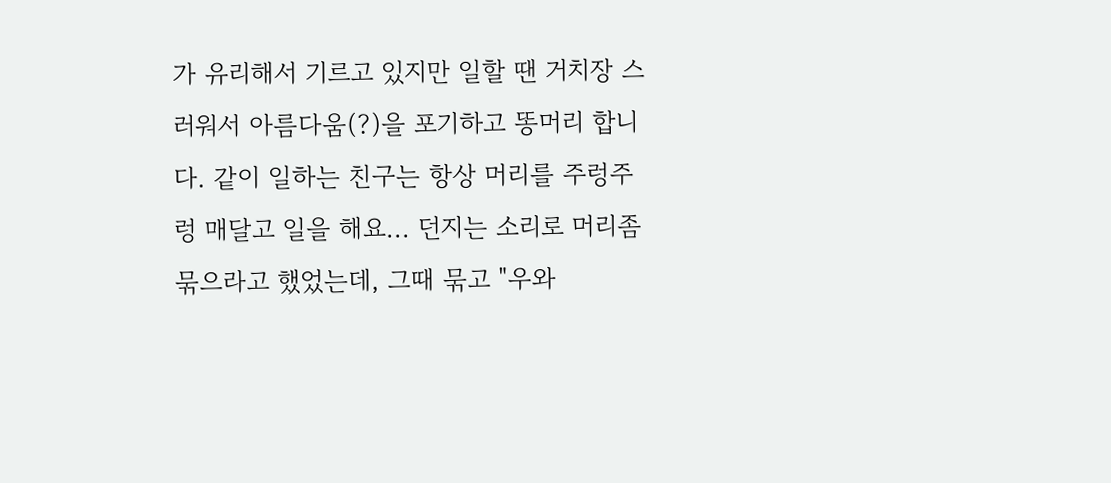가 유리해서 기르고 있지만 일할 땐 거치장 스러워서 아름다움(?)을 포기하고 똥머리 합니다. 같이 일하는 친구는 항상 머리를 주렁주렁 매달고 일을 해요... 던지는 소리로 머리좀 묶으라고 했었는데, 그때 묶고 "우와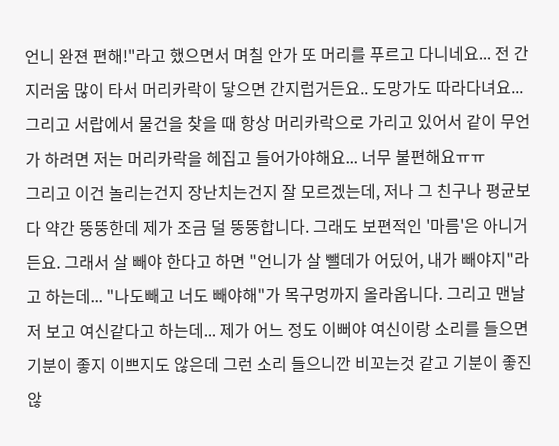언니 완젼 편해!"라고 했으면서 며칠 안가 또 머리를 푸르고 다니네요... 전 간지러움 많이 타서 머리카락이 닿으면 간지럽거든요.. 도망가도 따라다녀요... 그리고 서랍에서 물건을 찾을 때 항상 머리카락으로 가리고 있어서 같이 무언가 하려면 저는 머리카락을 헤집고 들어가야해요... 너무 불편해요ㅠㅠ
그리고 이건 놀리는건지 장난치는건지 잘 모르겠는데, 저나 그 친구나 평균보다 약간 뚱뚱한데 제가 조금 덜 뚱뚱합니다. 그래도 보편적인 '마름'은 아니거든요. 그래서 살 빼야 한다고 하면 "언니가 살 뺄데가 어딨어, 내가 빼야지"라고 하는데... "나도빼고 너도 빼야해"가 목구멍까지 올라옵니다. 그리고 맨날 저 보고 여신같다고 하는데... 제가 어느 정도 이뻐야 여신이랑 소리를 들으면 기분이 좋지 이쁘지도 않은데 그런 소리 들으니깐 비꼬는것 같고 기분이 좋진 않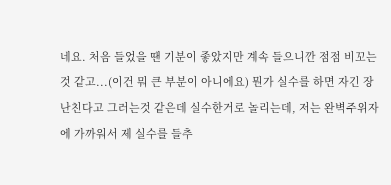네요. 처음 들었을 땐 기분이 좋았지만 계속 들으니깐 점점 비꼬는것 같고...(이건 뭐 큰 부분이 아니에요) 뭔가 실수를 하면 자긴 장난친다고 그러는것 같은데 실수한거로 놀리는데, 저는 완벽주위자에 가까워서 제 실수를 들추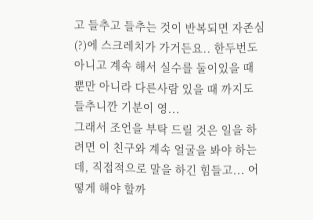고 들추고 들추는 것이 반복되면 자존심(?)에 스크레치가 가거든요.. 한두번도 아니고 계속 해서 실수를 둘이있을 때 뿐만 아니라 다른사람 있을 때 까지도 들추니깐 기분이 영...
그래서 조언을 부탁 드릴 것은 일을 하려면 이 친구와 계속 얼굴을 봐야 하는데, 직접적으로 말을 하긴 힘들고... 어떻게 해야 할까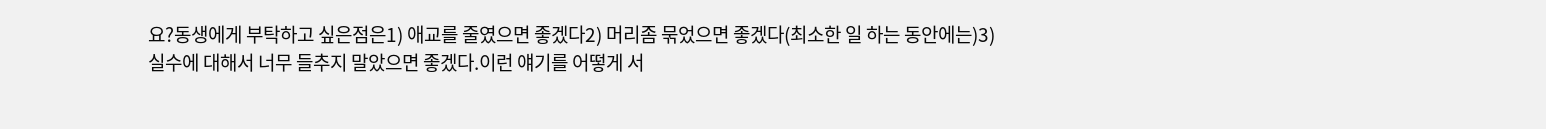요?동생에게 부탁하고 싶은점은1) 애교를 줄였으면 좋겠다2) 머리좀 묶었으면 좋겠다(최소한 일 하는 동안에는)3) 실수에 대해서 너무 들추지 말았으면 좋겠다.이런 얘기를 어떻게 서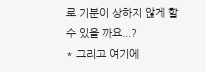로 기분이 상하지 않게 할 수 있을 까요...?
* 그리고 여기에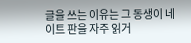글을 쓰는 이유는 그 동생이 네이트 판을 자주 읽거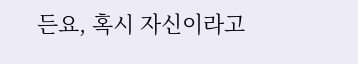든요, 혹시 자신이라고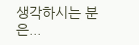생각하시는 분은...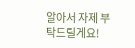알아서 자제 부탁드릴게요!